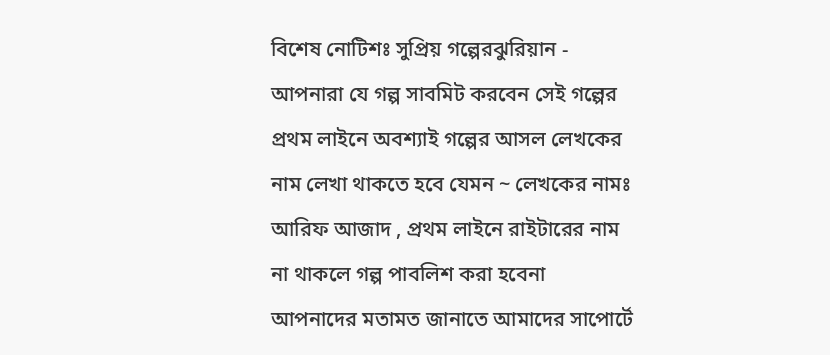বিশেষ নোটিশঃ সুপ্রিয় গল্পেরঝুরিয়ান - আপনারা যে গল্প সাবমিট করবেন সেই গল্পের প্রথম লাইনে অবশ্যাই গল্পের আসল লেখকের নাম লেখা থাকতে হবে যেমন ~ লেখকের নামঃ আরিফ আজাদ , প্রথম লাইনে রাইটারের নাম না থাকলে গল্প পাবলিশ করা হবেনা
আপনাদের মতামত জানাতে আমাদের সাপোর্টে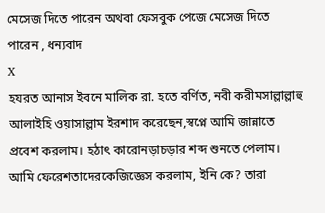মেসেজ দিতে পারেন অথবা ফেসবুক পেজে মেসেজ দিতে পারেন , ধন্যবাদ
X
হযরত আনাস ইবনে মালিক রা. হতে বর্ণিত, নবী করীমসাল্লাল্লাহু আলাইহি ওয়াসাল্লাম ইরশাদ করেছেন,স্বপ্নে আমি জান্নাতে প্রবেশ করলাম। হঠাৎ কারোনড়াচড়ার শব্দ শুনতে পেলাম। আমি ফেরেশতাদেরকেজিজ্ঞেস করলাম, ইনি কে? তারা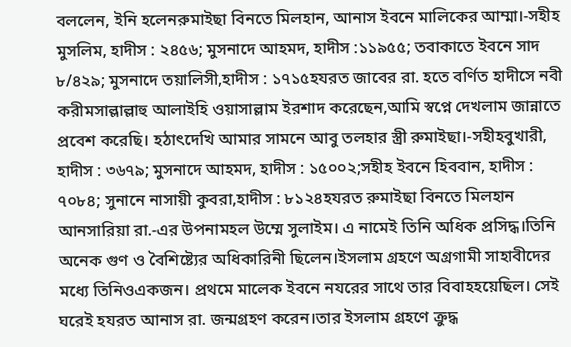বললেন, ইনি হলেনরুমাইছা বিনতে মিলহান, আনাস ইবনে মালিকের আম্মা।-সহীহ মুসলিম, হাদীস : ২৪৫৬; মুসনাদে আহমদ, হাদীস :১১৯৫৫; তবাকাতে ইবনে সাদ ৮/৪২৯; মুসনাদে তয়ালিসী,হাদীস : ১৭১৫হযরত জাবের রা. হতে বর্ণিত হাদীসে নবী করীমসাল্লাল্লাহু আলাইহি ওয়াসাল্লাম ইরশাদ করেছেন,আমি স্বপ্নে দেখলাম জান্নাতে প্রবেশ করেছি। হঠাৎদেখি আমার সামনে আবু তলহার স্ত্রী রুমাইছা।-সহীহবুখারী, হাদীস : ৩৬৭৯; মুসনাদে আহমদ, হাদীস : ১৫০০২;সহীহ ইবনে হিববান, হাদীস : ৭০৮৪; সুনানে নাসায়ী কুবরা,হাদীস : ৮১২৪হযরত রুমাইছা বিনতে মিলহান আনসারিয়া রা.-এর উপনামহল উম্মে সুলাইম। এ নামেই তিনি অধিক প্রসিদ্ধ।তিনি অনেক গুণ ও বৈশিষ্ট্যের অধিকারিনী ছিলেন।ইসলাম গ্রহণে অগ্রগামী সাহাবীদের মধ্যে তিনিওএকজন। প্রথমে মালেক ইবনে নযরের সাথে তার বিবাহহয়েছিল। সেই ঘরেই হযরত আনাস রা. জন্মগ্রহণ করেন।তার ইসলাম গ্রহণে ক্রুদ্ধ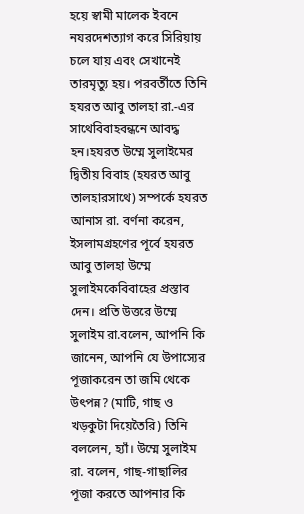হয়ে স্বামী মালেক ইবনে নযরদেশত্যাগ করে সিরিয়ায় চলে যায় এবং সেখানেই তারমৃত্যু হয়। পরবর্তীতে তিনি হযরত আবু তালহা রা.-এর সাথেবিবাহবন্ধনে আবদ্ধ হন।হযরত উম্মে সুলাইমের দ্বিতীয় বিবাহ (হযরত আবু তালহারসাথে) সম্পর্কে হযরত আনাস রা. বর্ণনা করেন, ইসলামগ্রহণের পূর্বে হযরত আবু তালহা উম্মে সুলাইমকেবিবাহের প্রস্তাব দেন। প্রতি উত্তরে উম্মে সুলাইম রা.বলেন, আপনি কি জানেন, আপনি যে উপাস্যের পূজাকরেন তা জমি থেকে উৎপন্ন? (মাটি, গাছ ও খড়কুটা দিয়েতৈরি) তিনি বললেন, হ্যাঁ। উম্মে সুলাইম রা. বলেন, গাছ-গাছালির পূজা করতে আপনার কি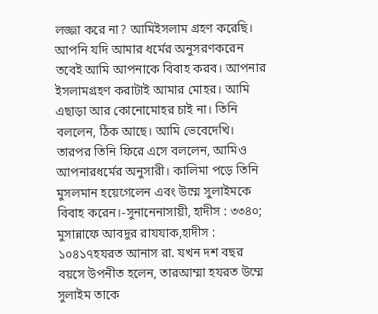লজ্জা করে না? আমিইসলাম গ্রহণ করেছি। আপনি যদি আমার ধর্মের অনুসরণকরেন তবেই আমি আপনাকে বিবাহ করব। আপনার ইসলামগ্রহণ করাটাই আমার মোহর। আমি এছাড়া আর কোনোমোহর চাই না। তিনি বললেন, ঠিক আছে। আমি ভেবেদেখি। তারপর তিনি ফিরে এসে বললেন, আমিও আপনারধর্মের অনুসারী। কালিমা পড়ে তিনি মুসলমান হয়েগেলেন এবং উম্মে সুলাইমকে বিবাহ করেন।-সুনানেনাসায়ী, হাদীস : ৩৩৪০; মুসান্নাফে আবদুর রাযযাক,হাদীস : ১০৪১৭হযরত আনাস রা. যখন দশ বছর বয়সে উপনীত হলেন, তারআম্মা হযরত উম্মে সুলাইম তাকে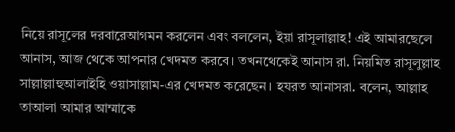নিয়ে রাসূলের দরবারেআগমন করলেন এবং বললেন, ইয়া রাসূলাল্লাহ! এই আমারছেলে আনাস, আজ থেকে আপনার খেদমত করবে। তখনথেকেই আনাস রা. নিয়মিত রাসূলুল্লাহ সাল্লাল্লাহুআলাইহি ওয়াসাল্লাম-এর খেদমত করেছেন। হযরত আনাসরা. বলেন, আল্লাহ তাআলা আমার আম্মাকে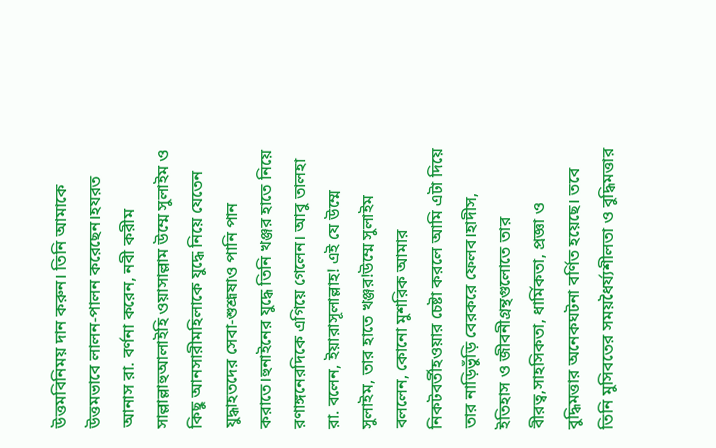উত্তমবিনিময় দান করুন। তিনি আমাকে উত্তমভাবে লালন-পালন করেছেন।হযরত আনাস রা. বর্ণনা করেন, নবী করীম সাল্লাল্লাহুআলাইহি ওয়াসাল্লাম উম্মে সুলাইম ও কিছু আনসারীমহিলাকে যুদ্ধে নিয়ে যেতেন যুদ্ধাহতদের সেবা-শুশ্রূষাও পানি পান করাতে।হুনাইনের যুদ্ধে তিনি খঞ্জর হাতে নিয়ে রণাঙ্গনেরদিকে এগিয়ে গেলেন। আবু তালহা রা. বলেন, ইয়ারাসূলাল্লাহ! এই যে উম্মে সুলাইম, তার হাতে খঞ্জর!উম্মে সুলাইম বললেন, কোনো মুশরিক আমার নিকটবর্তীহওয়ার চেষ্টা করলে আমি এটা দিয়ে তার নাড়িভুঁড়ি বেরকরে ফেলব।হাদীস, ইতিহাস ও জীবনীগ্রন্থগুলোতে তার বীরত্ব,সাহসিকতা, ধার্মিকতা, প্রজ্ঞা ও বুদ্ধিমত্তার অনেকঘটনা বর্ণিত হয়েছে। তবে তিনি মুসিবতের সময়ধৈর্য্যশীলতা ও বুদ্ধিমত্তার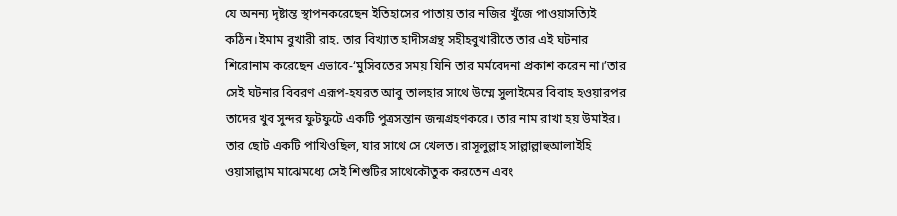যে অনন্য দৃষ্টান্ত স্থাপনকরেছেন ইতিহাসের পাতায় তার নজির খুঁজে পাওয়াসত্যিই কঠিন।ইমাম বুখারী রাহ. তার বিখ্যাত হাদীসগ্রন্থ সহীহবুখারীতে তার এই ঘটনার শিরোনাম করেছেন এভাবে-‘মুসিবতের সময় যিনি তার মর্মবেদনা প্রকাশ করেন না।’তার সেই ঘটনার বিবরণ এরূপ-হযরত আবু তালহার সাথে উম্মে সুলাইমের বিবাহ হওয়ারপর তাদের খুব সুন্দর ফুটফুটে একটি পুত্রসন্তান জন্মগ্রহণকরে। তার নাম রাখা হয় উমাইর। তার ছোট একটি পাখিওছিল, যার সাথে সে খেলত। রাসূলুল্লাহ সাল্লাল্লাহুআলাইহি ওয়াসাল্লাম মাঝেমধ্যে সেই শিশুটির সাথেকৌতুক করতেন এবং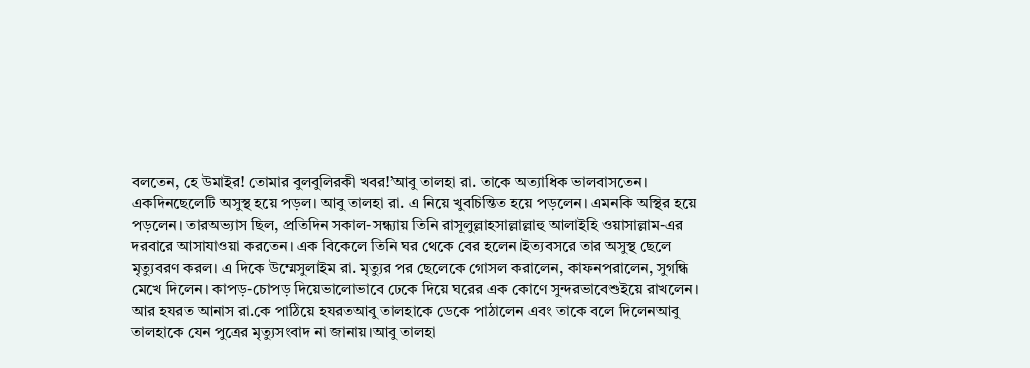বলতেন, হে উমাইর! তোমার বুলবুলিরকী খবর!’আবু তালহা রা. তাকে অত্যাধিক ভালবাসতেন। একদিনছেলেটি অসুস্থ হয়ে পড়ল। আবু তালহা রা. এ নিয়ে খুবচিন্তিত হয়ে পড়লেন। এমনকি অস্থির হয়ে পড়লেন। তারঅভ্যাস ছিল, প্রতিদিন সকাল-সন্ধ্যায় তিনি রাসূলুল্লাহসাল্লাল্লাহু আলাইহি ওয়াসাল্লাম-এর দরবারে আসাযাওয়া করতেন। এক বিকেলে তিনি ঘর থেকে বের হলেন।ইত্যবসরে তার অসুস্থ ছেলে মৃত্যুবরণ করল। এ দিকে উম্মেসুলাইম রা. মৃত্যুর পর ছেলেকে গোসল করালেন, কাফনপরালেন, সুগন্ধি মেখে দিলেন। কাপড়-চোপড় দিয়েভালোভাবে ঢেকে দিয়ে ঘরের এক কোণে সুন্দরভাবেশুইয়ে রাখলেন। আর হযরত আনাস রা.কে পাঠিয়ে হযরতআবু তালহাকে ডেকে পাঠালেন এবং তাকে বলে দিলেনআবু তালহাকে যেন পুত্রের মৃত্যুসংবাদ না জানায়।আবু তালহা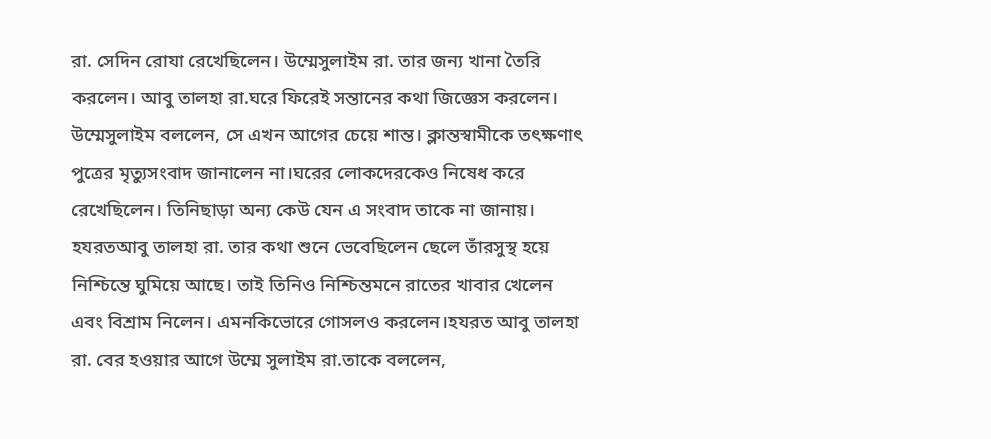রা. সেদিন রোযা রেখেছিলেন। উম্মেসুলাইম রা. তার জন্য খানা তৈরি করলেন। আবু তালহা রা.ঘরে ফিরেই সন্তানের কথা জিজ্ঞেস করলেন। উম্মেসুলাইম বললেন, সে এখন আগের চেয়ে শান্ত। ক্লান্তস্বামীকে তৎক্ষণাৎ পুত্রের মৃত্যুসংবাদ জানালেন না।ঘরের লোকদেরকেও নিষেধ করে রেখেছিলেন। তিনিছাড়া অন্য কেউ যেন এ সংবাদ তাকে না জানায়। হযরতআবু তালহা রা. তার কথা শুনে ভেবেছিলেন ছেলে তাঁরসুস্থ হয়ে নিশ্চিন্তে ঘুমিয়ে আছে। তাই তিনিও নিশ্চিন্তমনে রাতের খাবার খেলেন এবং বিশ্রাম নিলেন। এমনকিভোরে গোসলও করলেন।হযরত আবু তালহা রা. বের হওয়ার আগে উম্মে সুলাইম রা.তাকে বললেন,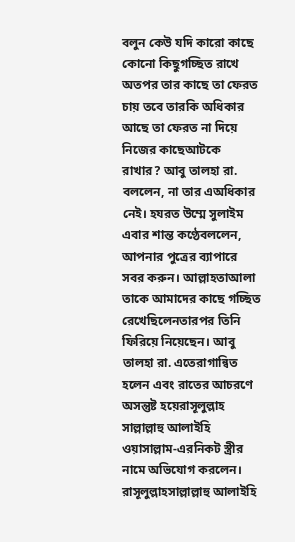বলুন কেউ যদি কারো কাছে কোনো কিছুগচ্ছিত রাখে অতপর তার কাছে তা ফেরত চায় তবে তারকি অধিকার আছে তা ফেরত না দিয়ে নিজের কাছেআটকে রাখার? আবু তালহা রা. বললেন, না তার এঅধিকার নেই। হযরত উম্মে সুলাইম এবার শান্ত কণ্ঠেবললেন, আপনার পুত্রের ব্যাপারে সবর করুন। আল্লাহতাআলা তাকে আমাদের কাছে গচ্ছিত রেখেছিলেনতারপর তিনি ফিরিয়ে নিয়েছেন। আবু তালহা রা. এতেরাগান্বিত হলেন এবং রাতের আচরণে অসন্তুষ্ট হয়েরাসূলুল্লাহ সাল্লাল্লাহু আলাইহি ওয়াসাল্লাম-এরনিকট স্ত্রীর নামে অভিযোগ করলেন। রাসূলুল্লাহসাল্লাল্লাহু আলাইহি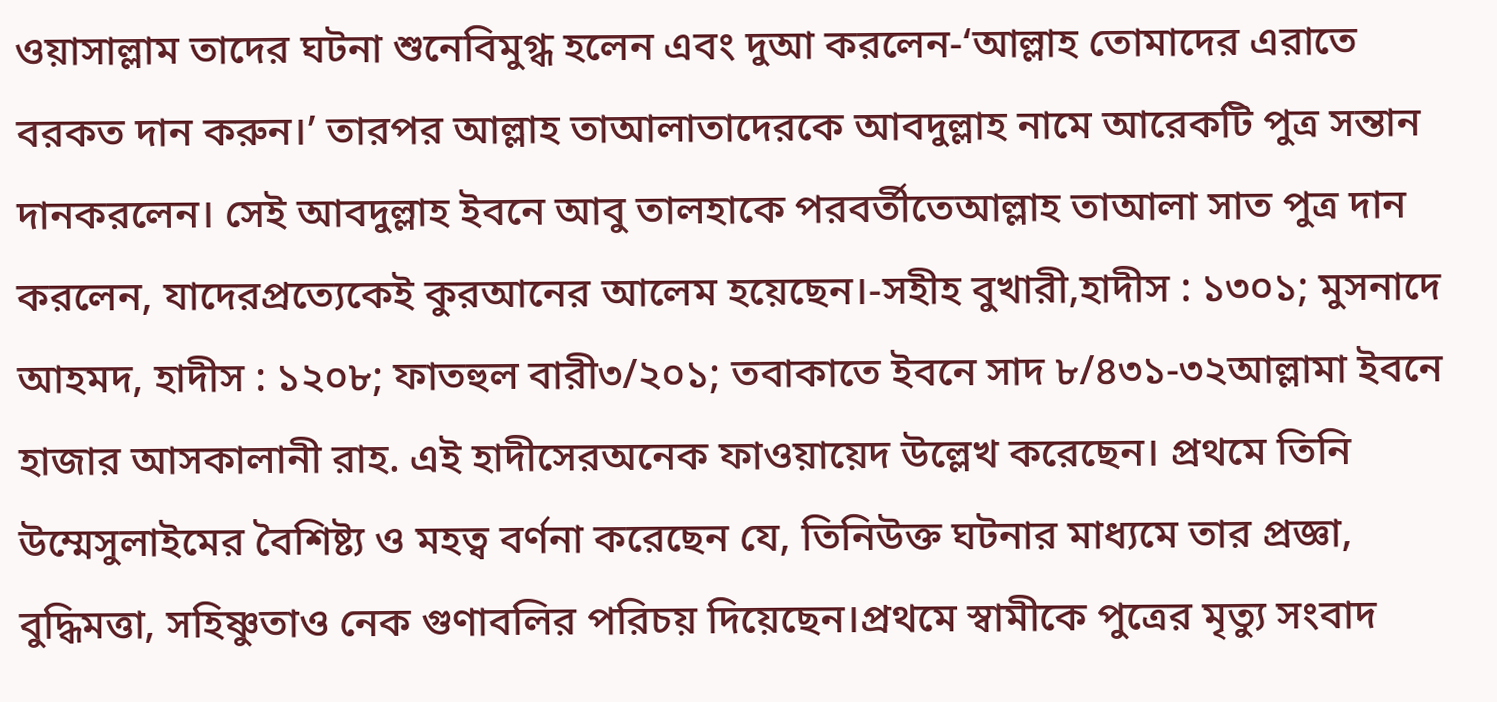ওয়াসাল্লাম তাদের ঘটনা শুনেবিমুগ্ধ হলেন এবং দুআ করলেন-‘আল্লাহ তোমাদের এরাতে বরকত দান করুন।’ তারপর আল্লাহ তাআলাতাদেরকে আবদুল্লাহ নামে আরেকটি পুত্র সন্তান দানকরলেন। সেই আবদুল্লাহ ইবনে আবু তালহাকে পরবর্তীতেআল্লাহ তাআলা সাত পুত্র দান করলেন, যাদেরপ্রত্যেকেই কুরআনের আলেম হয়েছেন।-সহীহ বুখারী,হাদীস : ১৩০১; মুসনাদে আহমদ, হাদীস : ১২০৮; ফাতহুল বারী৩/২০১; তবাকাতে ইবনে সাদ ৮/৪৩১-৩২আল্লামা ইবনে হাজার আসকালানী রাহ. এই হাদীসেরঅনেক ফাওয়ায়েদ উল্লেখ করেছেন। প্রথমে তিনি উম্মেসুলাইমের বৈশিষ্ট্য ও মহত্ব বর্ণনা করেছেন যে, তিনিউক্ত ঘটনার মাধ্যমে তার প্রজ্ঞা, বুদ্ধিমত্তা, সহিষ্ণুতাও নেক গুণাবলির পরিচয় দিয়েছেন।প্রথমে স্বামীকে পুত্রের মৃত্যু সংবাদ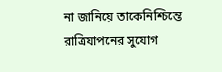না জানিয়ে তাকেনিশ্চিন্তে রাত্রিযাপনের সুযোগ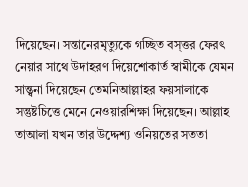দিয়েছেন। সন্তানেরমৃত্যুকে গচ্ছিত বস্ত্তর ফেরৎ নেয়ার সাথে উদাহরণ দিয়েশোকার্ত স্বামীকে যেমন সান্ত্বনা দিয়েছেন তেমনিআল্লাহর ফয়সালাকে সন্তুষ্টচিত্তে মেনে নেওয়ারশিক্ষা দিয়েছেন। আল্লাহ তাআলা যখন তার উদ্দেশ্য ওনিয়তের সততা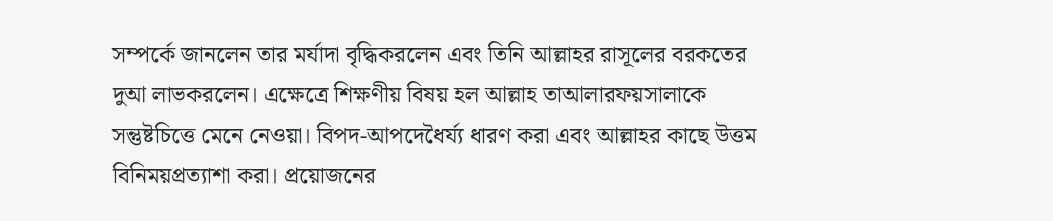সম্পর্কে জানলেন তার মর্যাদা বৃদ্ধিকরলেন এবং তিনি আল্লাহর রাসূলের বরকতের দুআ লাভকরলেন। এক্ষেত্রে শিক্ষণীয় বিষয় হল আল্লাহ তাআলারফয়সালাকে সন্তুষ্টচিত্তে মেনে নেওয়া। বিপদ-আপদেধৈর্য্য ধারণ করা এবং আল্লাহর কাছে উত্তম বিনিময়প্রত্যাশা করা। প্রয়োজনের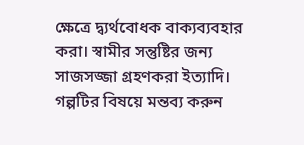ক্ষেত্রে দ্ব্যর্থবোধক বাক্যব্যবহার করা। স্বামীর সন্তুষ্টির জন্য সাজসজ্জা গ্রহণকরা ইত্যাদি।
গল্পটির বিষয়ে মন্তব্য করুন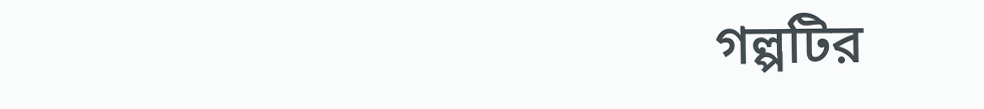গল্পটির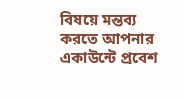বিষয়ে মন্তব্য করতে আপনার একাউন্টে প্রবেশ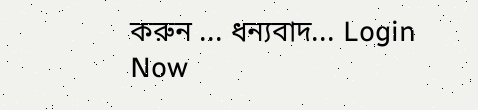করুন ... ধন্যবাদ... Login Now